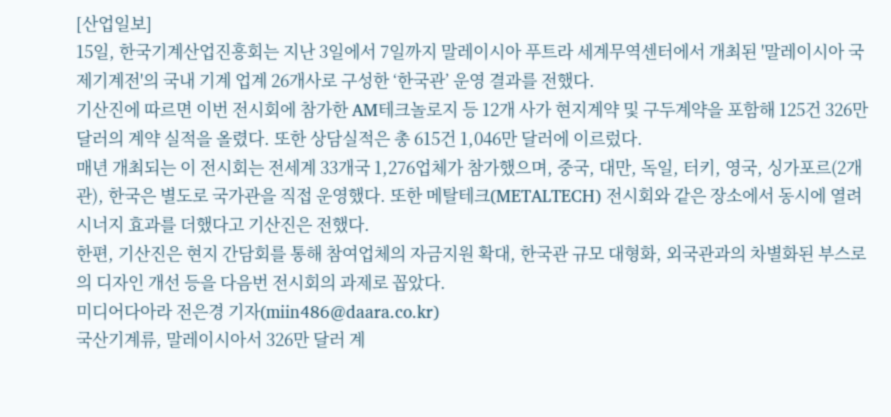[산업일보]
15일, 한국기계산업진흥회는 지난 3일에서 7일까지 말레이시아 푸트라 세계무역센터에서 개최된 '말레이시아 국제기계전'의 국내 기계 업계 26개사로 구성한 ‘한국관’ 운영 결과를 전했다.
기산진에 따르면 이번 전시회에 참가한 AM테크놀로지 등 12개 사가 현지계약 및 구두계약을 포함해 125건 326만 달러의 계약 실적을 올렸다. 또한 상담실적은 총 615건 1,046만 달러에 이르렀다.
매년 개최되는 이 전시회는 전세계 33개국 1,276업체가 참가했으며, 중국, 대만, 독일, 터키, 영국, 싱가포르(2개관), 한국은 별도로 국가관을 직접 운영했다. 또한 메탈테크(METALTECH) 전시회와 같은 장소에서 동시에 열려 시너지 효과를 더했다고 기산진은 전했다.
한편, 기산진은 현지 간담회를 통해 참여업체의 자금지원 확대, 한국관 규모 대형화, 외국관과의 차별화된 부스로의 디자인 개선 등을 다음번 전시회의 과제로 꼽았다.
미디어다아라 전은경 기자(miin486@daara.co.kr)
국산기계류, 말레이시아서 326만 달러 계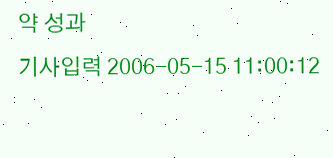약 성과
기사입력 2006-05-15 11:00:12